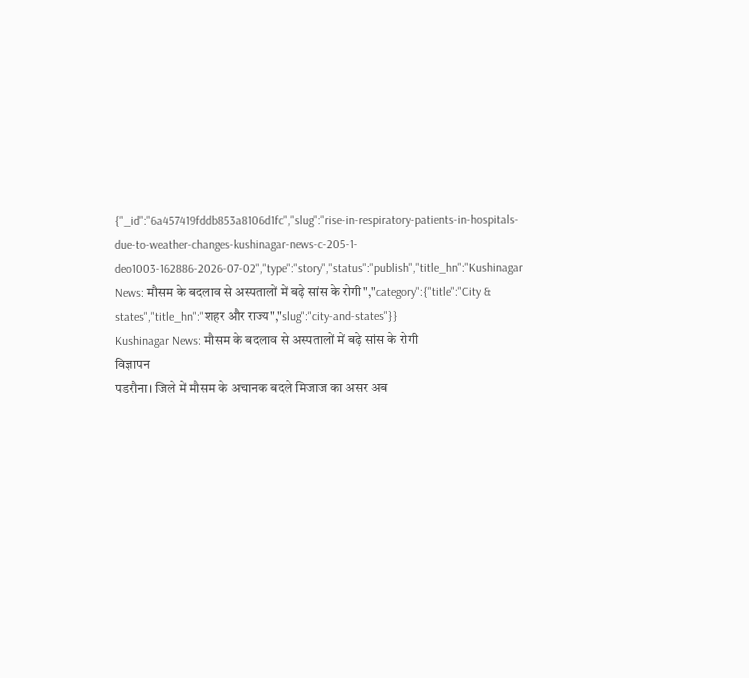{"_id":"6a457419fddb853a8106d1fc","slug":"rise-in-respiratory-patients-in-hospitals-due-to-weather-changes-kushinagar-news-c-205-1-deo1003-162886-2026-07-02","type":"story","status":"publish","title_hn":"Kushinagar News: मौसम के बदलाव से अस्पतालों में बढ़े सांस के रोगी","category":{"title":"City & states","title_hn":"शहर और राज्य","slug":"city-and-states"}}
Kushinagar News: मौसम के बदलाव से अस्पतालों में बढ़े सांस के रोगी
विज्ञापन
पडरौना। जिले में मौसम के अचानक बदले मिजाज का असर अब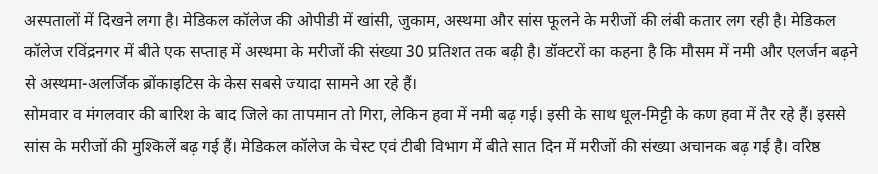अस्पतालों में दिखने लगा है। मेडिकल कॉलेज की ओपीडी में खांसी, जुकाम, अस्थमा और सांस फूलने के मरीजों की लंबी कतार लग रही है। मेडिकल कॉलेज रविंद्रनगर में बीते एक सप्ताह में अस्थमा के मरीजों की संख्या 30 प्रतिशत तक बढ़ी है। डॉक्टरों का कहना है कि मौसम में नमी और एलर्जन बढ़ने से अस्थमा-अलर्जिक ब्रोंकाइटिस के केस सबसे ज्यादा सामने आ रहे हैं।
सोमवार व मंगलवार की बारिश के बाद जिले का तापमान तो गिरा, लेकिन हवा में नमी बढ़ गई। इसी के साथ धूल-मिट्टी के कण हवा में तैर रहे हैं। इससे सांस के मरीजों की मुश्किलें बढ़ गई हैं। मेडिकल कॉलेज के चेस्ट एवं टीबी विभाग में बीते सात दिन में मरीजों की संख्या अचानक बढ़ गई है। वरिष्ठ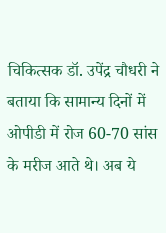चिकित्सक डॉ. उपेंद्र चौधरी ने बताया कि सामान्य दिनों में ओपीडी में रोज 60-70 सांस के मरीज आते थे। अब ये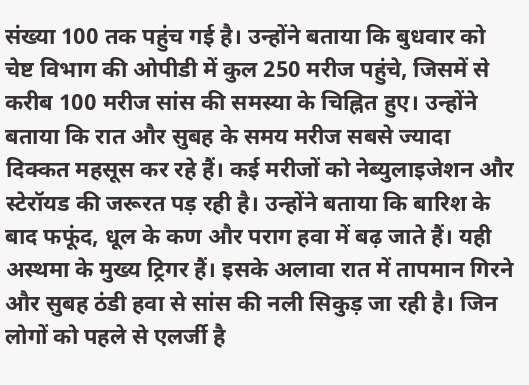संख्या 100 तक पहुंच गई है। उन्होंने बताया कि बुधवार को चेष्ट विभाग की ओपीडी में कुल 250 मरीज पहुंचे, जिसमें से करीब 100 मरीज सांस की समस्या के चिह्नित हुए। उन्होंने बताया कि रात और सुबह के समय मरीज सबसे ज्यादा दिक्कत महसूस कर रहे हैं। कई मरीजों को नेब्युलाइजेशन और स्टेरॉयड की जरूरत पड़ रही है। उन्होंने बताया कि बारिश के बाद फफूंद, धूल के कण और पराग हवा में बढ़ जाते हैं। यही अस्थमा के मुख्य ट्रिगर हैं। इसके अलावा रात में तापमान गिरने और सुबह ठंडी हवा से सांस की नली सिकुड़ जा रही है। जिन लोगों को पहले से एलर्जी है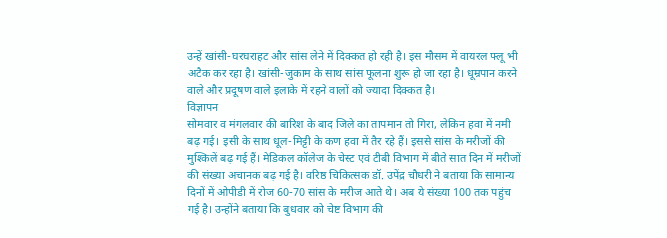उन्हें खांसी-घरघराहट और सांस लेने में दिक्कत हो रही है। इस मौसम में वायरल फ्लू भी अटैक कर रहा है। खांसी-जुकाम के साथ सांस फूलना शुरू हो जा रहा है। धूम्रपान करने वाले और प्रदूषण वाले इलाके में रहने वालों को ज्यादा दिक्कत है।
विज्ञापन
सोमवार व मंगलवार की बारिश के बाद जिले का तापमान तो गिरा, लेकिन हवा में नमी बढ़ गई। इसी के साथ धूल-मिट्टी के कण हवा में तैर रहे हैं। इससे सांस के मरीजों की मुश्किलें बढ़ गई हैं। मेडिकल कॉलेज के चेस्ट एवं टीबी विभाग में बीते सात दिन में मरीजों की संख्या अचानक बढ़ गई है। वरिष्ठ चिकित्सक डॉ. उपेंद्र चौधरी ने बताया कि सामान्य दिनों में ओपीडी में रोज 60-70 सांस के मरीज आते थे। अब ये संख्या 100 तक पहुंच गई है। उन्होंने बताया कि बुधवार को चेष्ट विभाग की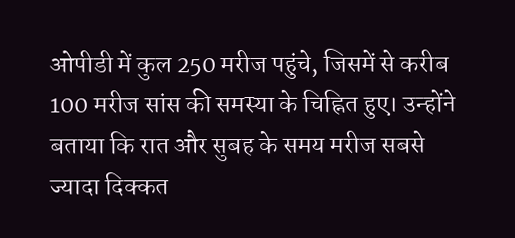ओपीडी में कुल 250 मरीज पहुंचे, जिसमें से करीब 100 मरीज सांस की समस्या के चिह्नित हुए। उन्होंने बताया कि रात और सुबह के समय मरीज सबसे ज्यादा दिक्कत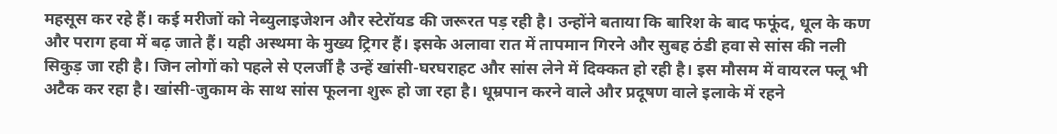महसूस कर रहे हैं। कई मरीजों को नेब्युलाइजेशन और स्टेरॉयड की जरूरत पड़ रही है। उन्होंने बताया कि बारिश के बाद फफूंद, धूल के कण और पराग हवा में बढ़ जाते हैं। यही अस्थमा के मुख्य ट्रिगर हैं। इसके अलावा रात में तापमान गिरने और सुबह ठंडी हवा से सांस की नली सिकुड़ जा रही है। जिन लोगों को पहले से एलर्जी है उन्हें खांसी-घरघराहट और सांस लेने में दिक्कत हो रही है। इस मौसम में वायरल फ्लू भी अटैक कर रहा है। खांसी-जुकाम के साथ सांस फूलना शुरू हो जा रहा है। धूम्रपान करने वाले और प्रदूषण वाले इलाके में रहने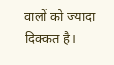वालों को ज्यादा दिक्कत है।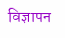विज्ञापन